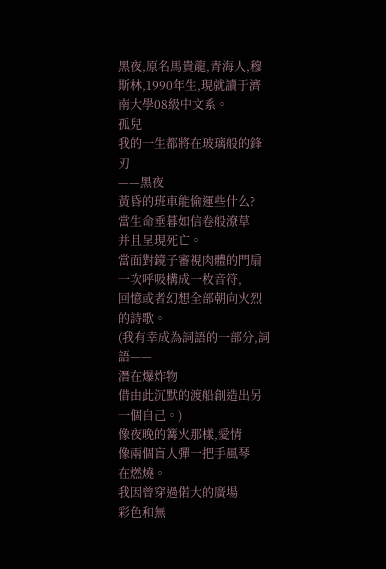黑夜,原名馬貴龍,青海人,穆斯林,1990年生,現就讀于濟南大學08級中文系。
孤兒
我的一生都將在玻璃般的鋒刃
——黑夜
黃昏的班車能偷運些什么?
當生命垂暮如信卷般潦草
并且呈現死亡。
當面對鏡子審視肉體的門扇
一次呼吸構成一枚音符,
回憶或者幻想全部朝向火烈的詩歌。
(我有幸成為詞語的一部分,詞語——
潛在爆炸物
借由此沉默的渡船創造出另一個自己。)
像夜晚的篝火那樣,愛情
像兩個盲人彈一把手風琴
在燃燒。
我因曾穿過偌大的廣場
彩色和無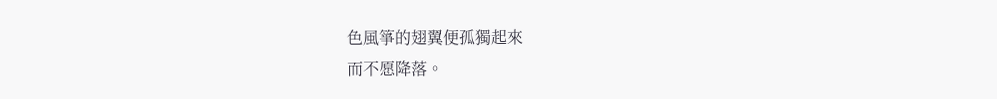色風箏的翅翼便孤獨起來
而不愿降落。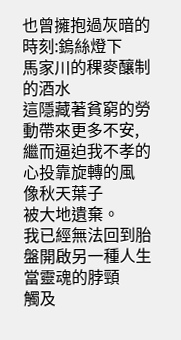也曾擁抱過灰暗的時刻:鎢絲燈下
馬家川的稞麥釀制的酒水
這隱藏著貧窮的勞動帶來更多不安,
繼而逼迫我不孝的心投靠旋轉的風
像秋天葉子
被大地遺棄。
我已經無法回到胎盤開啟另一種人生
當靈魂的脖頸
觸及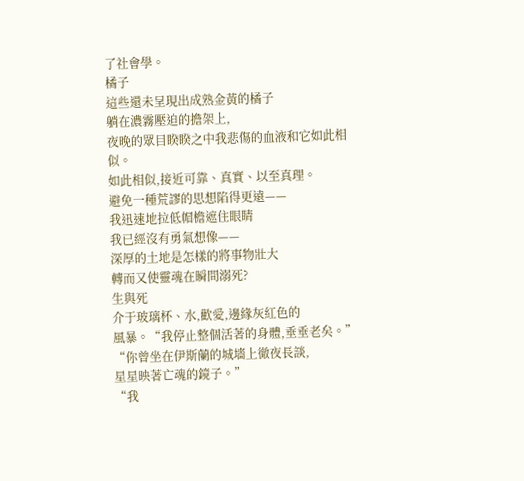了社會學。
橘子
這些還未呈現出成熟金黃的橘子
躺在濃霧壓迫的擔架上,
夜晚的眾目睽睽之中我悲傷的血液和它如此相似。
如此相似,接近可靠、真實、以至真理。
避免一種荒謬的思想陷得更遠——
我迅速地拉低帽檐遮住眼睛
我已經沒有勇氣想像——
深厚的土地是怎樣的將事物壯大
轉而又使靈魂在瞬間溺死?
生與死
介于玻璃杯、水,歡愛,邊緣灰紅色的
風暴。“我停止整個活著的身體,垂垂老矣。”
“你曾坐在伊斯蘭的城墻上徹夜長談,
星星映著亡魂的鏡子。”
“我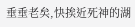垂垂老矣,快挨近死神的湖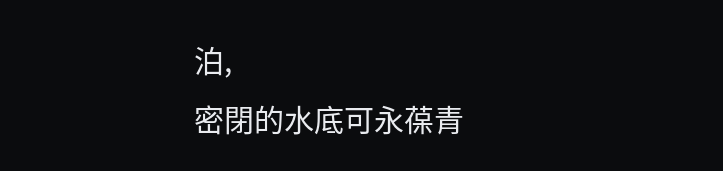泊,
密閉的水底可永葆青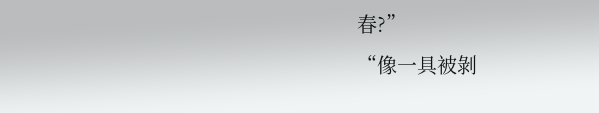春?”
“像一具被剝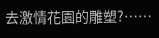去激情花園的雕塑?……